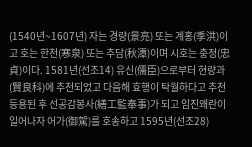(1540년~1607년) 자는 경량(景亮) 또는 계홍(季洪)이고 호는 한천(寒泉) 또는 추담(秋潭)이며 시호는 충정(忠貞)이다. 1581년(선조14) 유신(儒臣)으로부터 현량과(賢良科)에 추천되었고 다음해 효행이 탁월하다고 추천 등용된 후 선공감봉사(繕工監奉事)가 되고 임진왜란이 일어나자 어가(御駕)를 호송하고 1595년(선조28)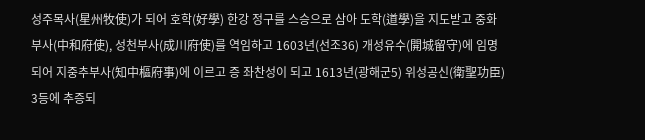성주목사(星州牧使)가 되어 호학(好學) 한강 정구를 스승으로 삼아 도학(道學)을 지도받고 중화부사(中和府使), 성천부사(成川府使)를 역임하고 1603년(선조36) 개성유수(開城留守)에 임명되어 지중추부사(知中樞府事)에 이르고 증 좌찬성이 되고 1613년(광해군5) 위성공신(衛聖功臣) 3등에 추증되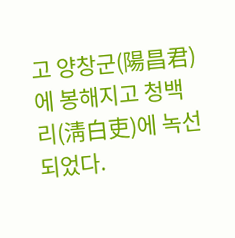고 양창군(陽昌君)에 봉해지고 청백리(淸白吏)에 녹선되었다.